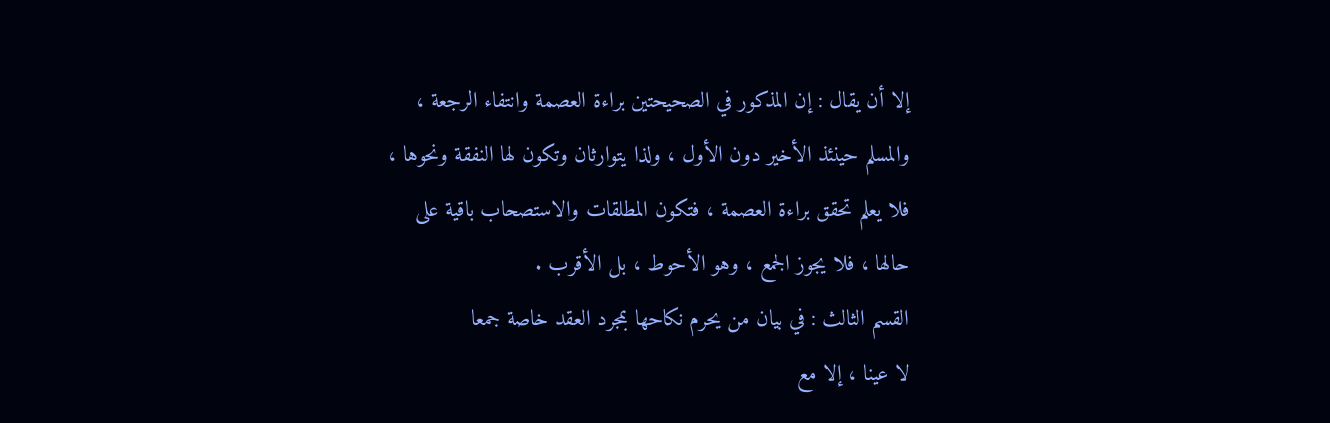إلا أن يقال : إن المذكور في الصحيحتين براءة العصمة وانتفاء الرجعة ،
والمسلم حينئذ الأخير دون الأول ، ولذا يتوارثان وتكون لها النفقة ونحوها ،
فلا يعلم تحقق براءة العصمة ، فتكون المطلقات والاستصحاب باقية على
حالها ، فلا يجوز الجمع ، وهو الأحوط ، بل الأقرب .
القسم الثالث : في بيان من يحرم نكاحها بمجرد العقد خاصة جمعا
لا عينا ، إلا مع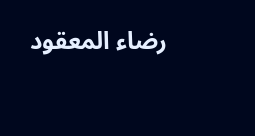رضاء المعقود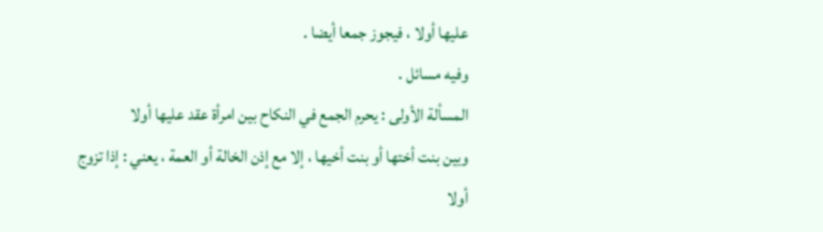عليها أولا ، فيجوز جمعا أيضا .
وفيه مسائل .
المسألة الأولى : يحرم الجمع في النكاح بين امرأة عقد عليها أولا
وبين بنت أختها أو بنت أخيها ، إلا مع إذن الخالة أو العمة ، يعني : إذا تزوج
أولا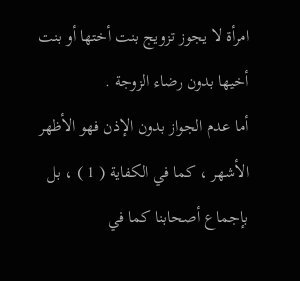امرأة لا يجوز تزويج بنت أختها أو بنت أخيها بدون رضاء الزوجة .
أما عدم الجواز بدون الإذن فهو الأظهر الأشهر ، كما في الكفاية ( 1 ) ، بل
بإجماع أصحابنا كما في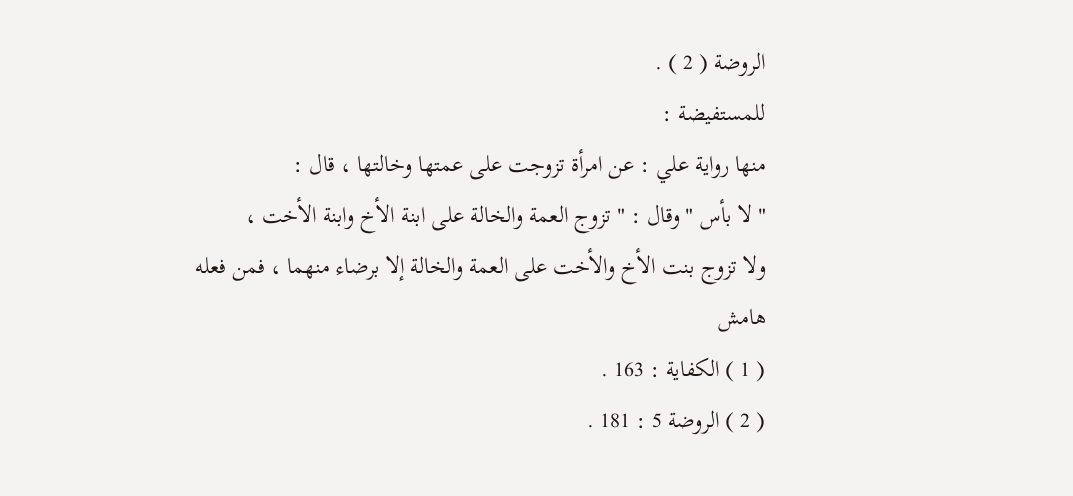الروضة ( 2 ) .
للمستفيضة :
منها رواية علي : عن امرأة تزوجت على عمتها وخالتها ، قال :
" لا بأس " وقال : " تزوج العمة والخالة على ابنة الأخ وابنة الأخت ،
ولا تزوج بنت الأخ والأخت على العمة والخالة إلا برضاء منهما ، فمن فعله
هامش
( 1 ) الكفاية : 163 .
( 2 ) الروضة 5 : 181 .